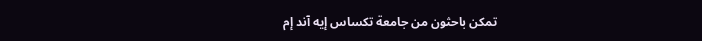تمكن باحثون من جامعة تكساس إيه آند إم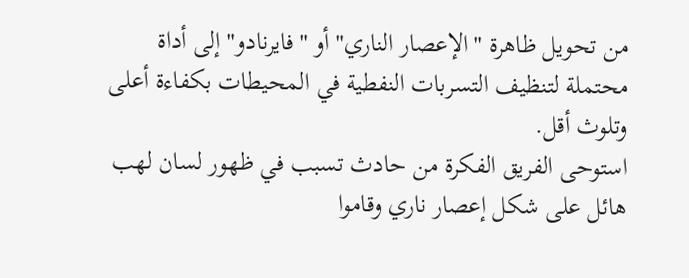من تحويل ظاهرة "الإعصار الناري" أو "فايرنادو" إلى أداة محتملة لتنظيف التسربات النفطية في المحيطات بكفاءة أعلى وتلوث أقل.
استوحى الفريق الفكرة من حادث تسبب في ظهور لسان لهب هائل على شكل إعصار ناري وقاموا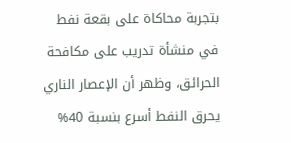بتجربة محاكاة على بقعة نفط في منشأة تدريب على مكافحة الحرائق، وظهر أن الإعصار الناري يحرق النفط أسرع بنسبة 40%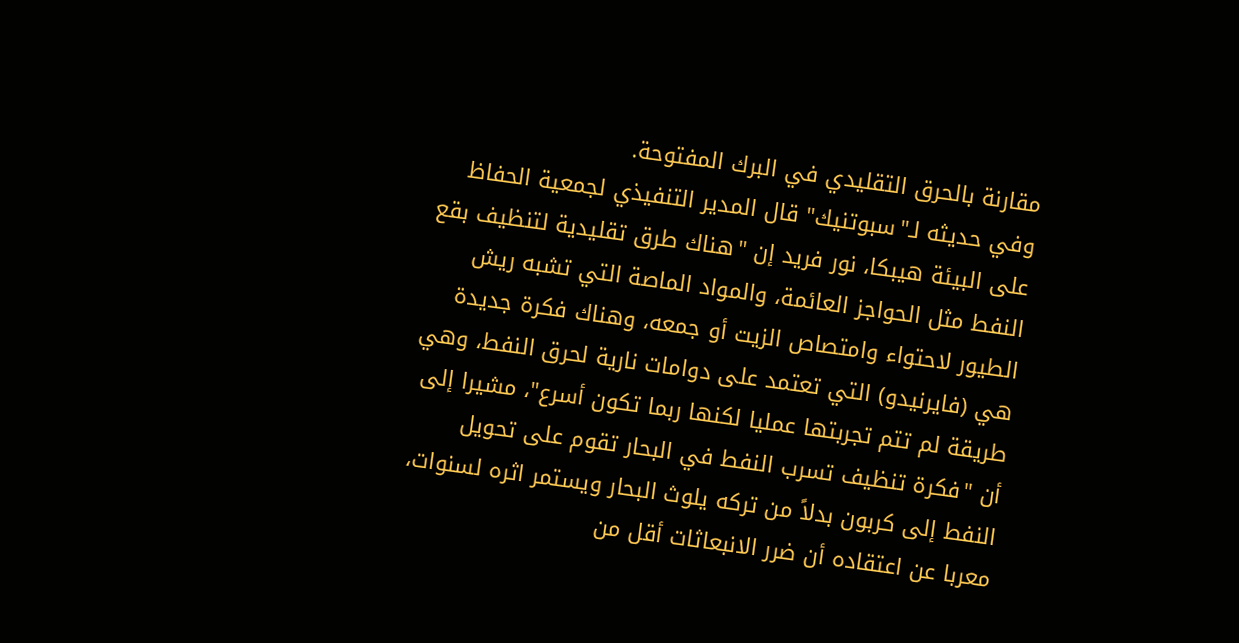مقارنة بالحرق التقليدي في البرك المفتوحة.
وفي حديثه لـ"سبوتنيك" قال المدير التنفيذي لجمعية الحفاظ على البيئة هيبكا، نور فريد إن "هناك طرق تقليدية لتنظيف بقع النفط مثل الحواجز العائمة، والمواد الماصة التي تشبه ريش الطيور لاحتواء وامتصاص الزيت أو جمعه، وهناك فكرة جديدة هي (فايرنيدو) التي تعتمد على دوامات نارية لحرق النفط، وهي طريقة لم تتم تجربتها عمليا لكنها ربما تكون أسرع"، مشيرا إلى أن "فكرة تنظيف تسرب النفط في البحار تقوم على تحويل النفط إلى كربون بدلاً من تركه يلوث البحار ويستمر اثره لسنوات، معربا عن اعتقاده أن ضرر الانبعاثات أقل من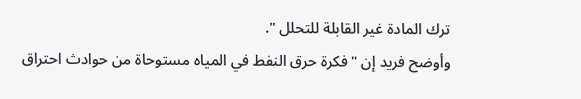ترك المادة غير القابلة للتحلل ".
وأوضح فريد إن "فكرة حرق النفط في المياه مستوحاة من حوادث احتراق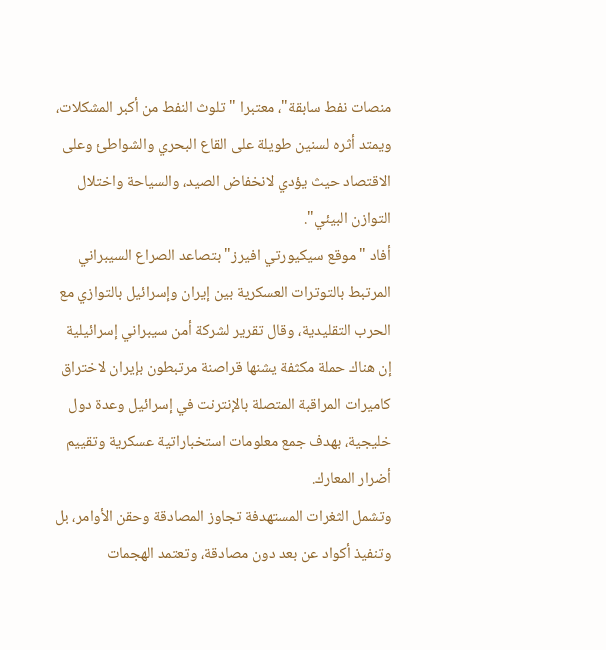منصات نفط سابقة"، معتبرا "تلوث النفط من أكبر المشكلات، ويمتد أثره لسنين طويلة على القاع البحري والشواطئ وعلى الاقتصاد حيث يؤدي لانخفاض الصيد، والسياحة واختلال التوازن البيئي".
أفاد "موقع سيكيورتي افيرز" بتصاعد الصراع السيبراني المرتبط بالتوترات العسكرية بين إيران وإسرائيل بالتوازي مع الحرب التقليدية، وقال تقرير لشركة أمن سيبراني إسرائيلية إن هناك حملة مكثفة يشنها قراصنة مرتبطون بإيران لاختراق كاميرات المراقبة المتصلة بالإنترنت في إسرائيل وعدة دول خليجية، بهدف جمع معلومات استخباراتية عسكرية وتقييم أضرار المعارك.
وتشمل الثغرات المستهدفة تجاوز المصادقة وحقن الأوامر، بل وتنفيذ أكواد عن بعد دون مصادقة، وتعتمد الهجمات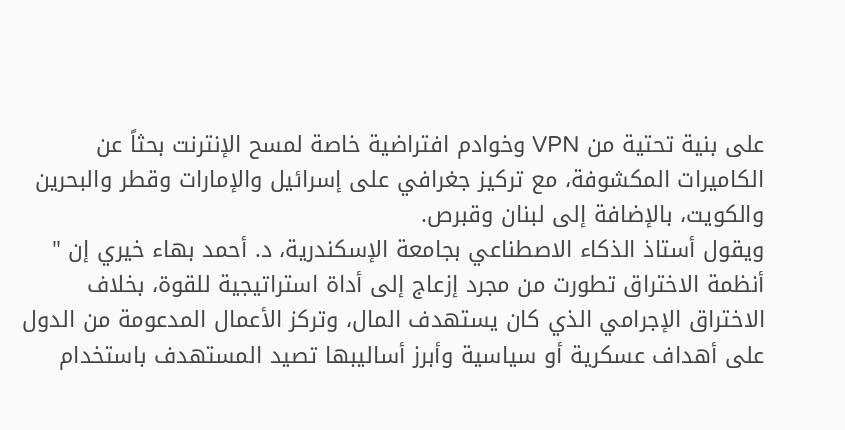على بنية تحتية من VPN وخوادم افتراضية خاصة لمسح الإنترنت بحثاً عن الكاميرات المكشوفة، مع تركيز جغرافي على إسرائيل والإمارات وقطر والبحرين والكويت، بالإضافة إلى لبنان وقبرص.
ويقول أستاذ الذكاء الاصطناعي بجامعة الإسكندرية، د. أحمد بهاء خيري إن " أنظمة الاختراق تطورت من مجرد إزعاج إلى أداة استراتيجية للقوة، بخلاف الاختراق الإجرامي الذي كان يستهدف المال، وتركز الأعمال المدعومة من الدول على أهداف عسكرية أو سياسية وأبرز أساليبها تصيد المستهدف باستخدام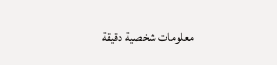معلومات شخصية دقيقة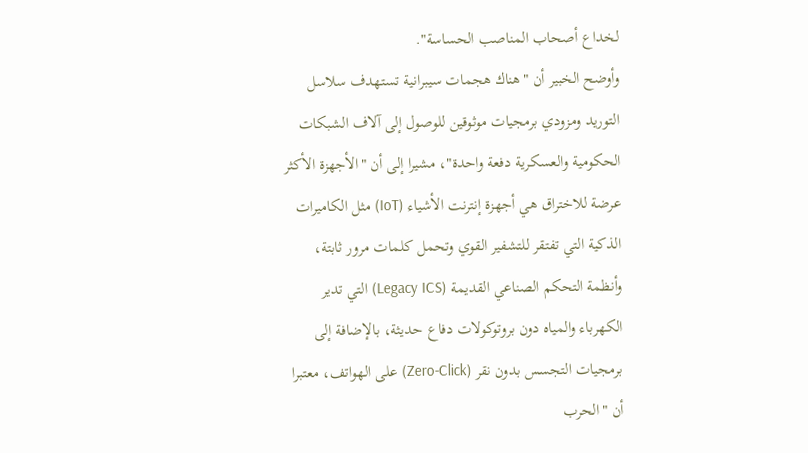لخداع أصحاب المناصب الحساسة".
وأوضح الخبير أن "هناك هجمات سيبرانية تستهدف سلاسل التوريد ومزودي برمجيات موثوقين للوصول إلى آلاف الشبكات الحكومية والعسكرية دفعة واحدة"، مشيرا إلى أن "الأجهزة الأكثر عرضة للاختراق هي أجهزة إنترنت الأشياء (IoT) مثل الكاميرات الذكية التي تفتقر للتشفير القوي وتحمل كلمات مرور ثابتة، وأنظمة التحكم الصناعي القديمة (Legacy ICS) التي تدير الكهرباء والمياه دون بروتوكولات دفاع حديثة، بالإضافة إلى برمجيات التجسس بدون نقر (Zero-Click) على الهواتف، معتبرا أن "الحرب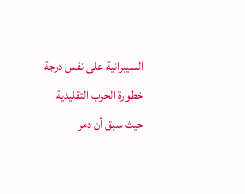السيبرانية على نفس درجة خطورة الحرب التقليدية حيث سبق أن دمر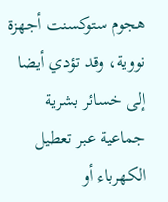هجوم ستوكسنت أجهزة نووية، وقد تؤدي أيضا إلى خسائر بشرية جماعية عبر تعطيل الكهرباء أو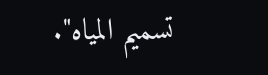تسميم المياه".